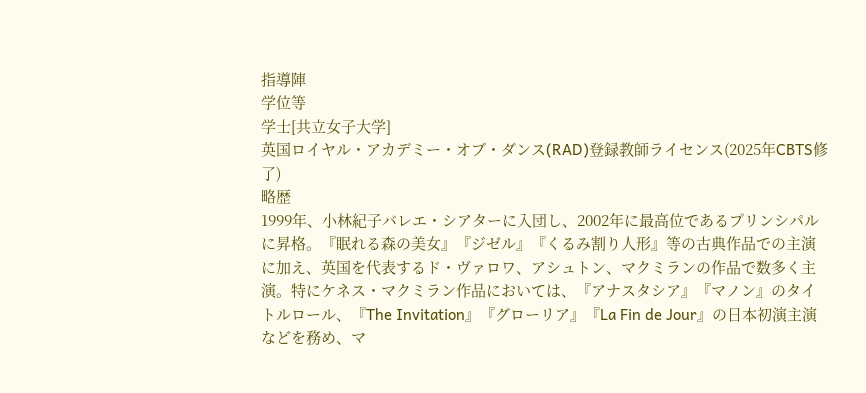指導陣
学位等
学士[共立女子大学]
英国ロイヤル・アカデミー・オブ・ダンス(RAD)登録教師ライセンス(2025年CBTS修了)
略歴
1999年、小林紀子バレエ・シアターに入団し、2002年に最高位であるプリンシパルに昇格。『眠れる森の美女』『ジゼル』『くるみ割り人形』等の古典作品での主演に加え、英国を代表するド・ヴァロワ、アシュトン、マクミランの作品で数多く主演。特にケネス・マクミラン作品においては、『アナスタシア』『マノン』のタイトルロール、『The Invitation』『グローリア』『La Fin de Jour』の日本初演主演などを務め、マ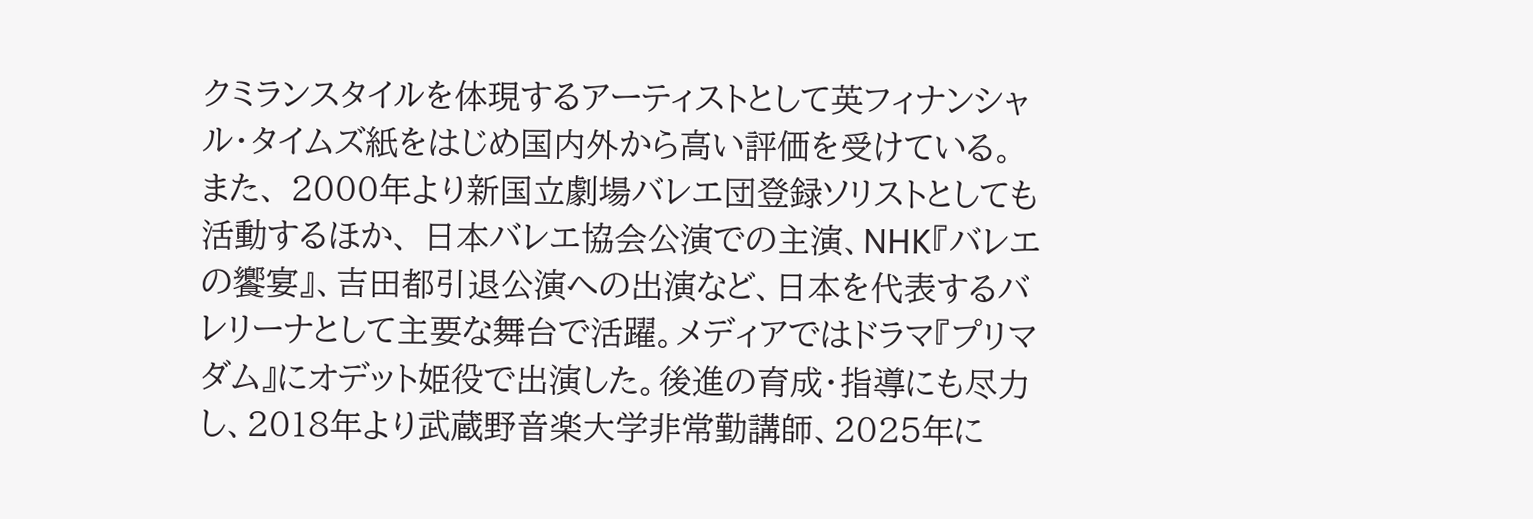クミランスタイルを体現するアーティストとして英フィナンシャル・タイムズ紙をはじめ国内外から高い評価を受けている。
また、 2000年より新国立劇場バレエ団登録ソリストとしても活動するほか、 日本バレエ協会公演での主演、NHK『バレエの饗宴』、吉田都引退公演への出演など、日本を代表するバレリーナとして主要な舞台で活躍。メディアではドラマ『プリマダム』にオデット姫役で出演した。後進の育成・指導にも尽力し、2018年より武蔵野音楽大学非常勤講師、2025年に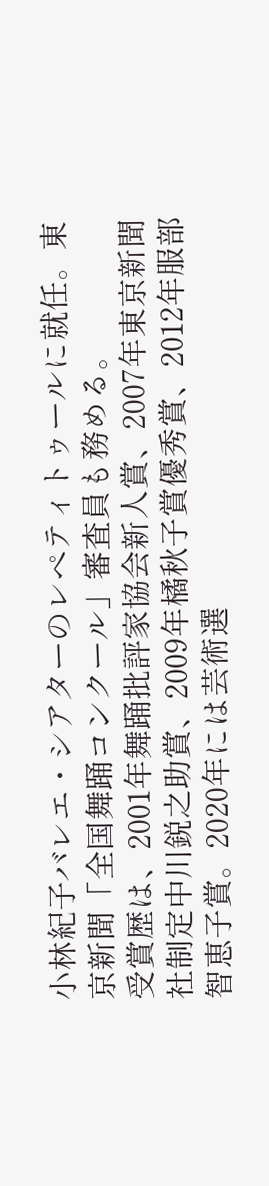小林紀子バレエ・シアターのレペティトゥールに就任。東京新聞「全国舞踊コンクール」審査員も務める。
受賞歴は、2001年舞踊批評家協会新人賞、2007年東京新聞社制定中川鋭之助賞、2009年橘秋子賞優秀賞、2012年服部智恵子賞。2020年には芸術選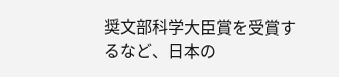奨文部科学大臣賞を受賞するなど、日本の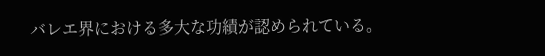バレエ界における多大な功績が認められている。